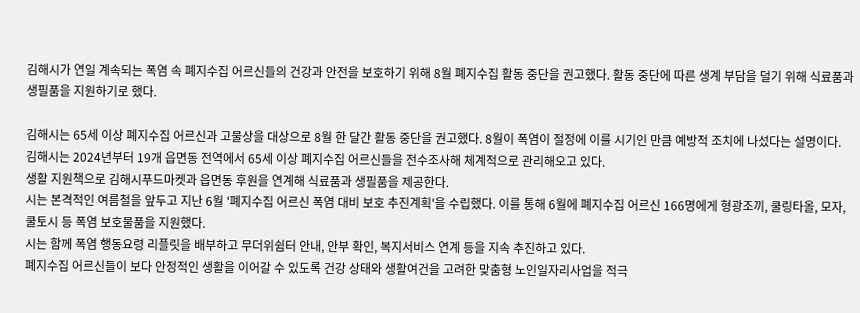김해시가 연일 계속되는 폭염 속 폐지수집 어르신들의 건강과 안전을 보호하기 위해 8월 폐지수집 활동 중단을 권고했다. 활동 중단에 따른 생계 부담을 덜기 위해 식료품과 생필품을 지원하기로 했다.

김해시는 65세 이상 폐지수집 어르신과 고물상을 대상으로 8월 한 달간 활동 중단을 권고했다. 8월이 폭염이 절정에 이를 시기인 만큼 예방적 조치에 나섰다는 설명이다.
김해시는 2024년부터 19개 읍면동 전역에서 65세 이상 폐지수집 어르신들을 전수조사해 체계적으로 관리해오고 있다.
생활 지원책으로 김해시푸드마켓과 읍면동 후원을 연계해 식료품과 생필품을 제공한다.
시는 본격적인 여름철을 앞두고 지난 6월 '폐지수집 어르신 폭염 대비 보호 추진계획'을 수립했다. 이를 통해 6월에 폐지수집 어르신 166명에게 형광조끼, 쿨링타올, 모자, 쿨토시 등 폭염 보호물품을 지원했다.
시는 함께 폭염 행동요령 리플릿을 배부하고 무더위쉼터 안내, 안부 확인, 복지서비스 연계 등을 지속 추진하고 있다.
폐지수집 어르신들이 보다 안정적인 생활을 이어갈 수 있도록 건강 상태와 생활여건을 고려한 맞춤형 노인일자리사업을 적극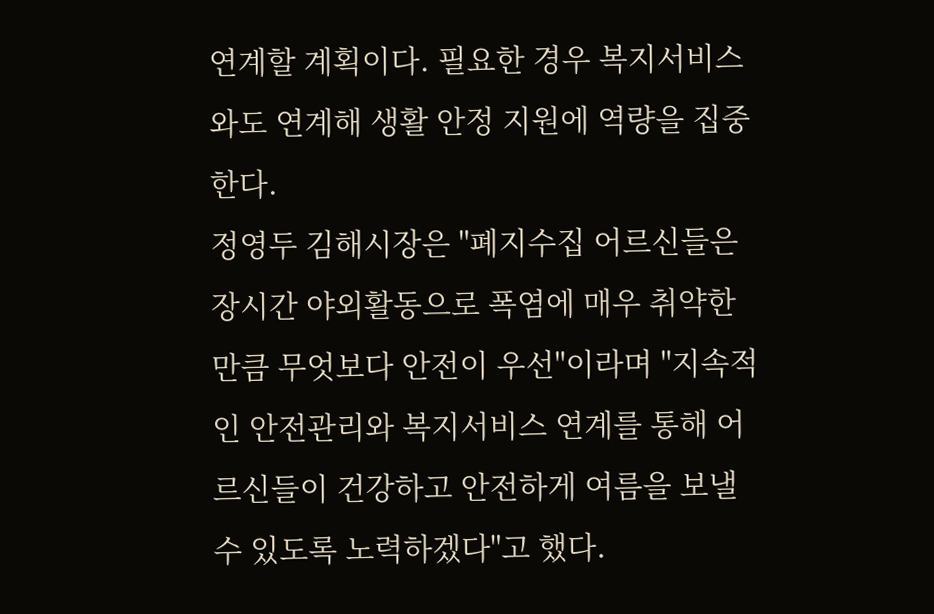연계할 계획이다. 필요한 경우 복지서비스와도 연계해 생활 안정 지원에 역량을 집중한다.
정영두 김해시장은 "폐지수집 어르신들은 장시간 야외활동으로 폭염에 매우 취약한 만큼 무엇보다 안전이 우선"이라며 "지속적인 안전관리와 복지서비스 연계를 통해 어르신들이 건강하고 안전하게 여름을 보낼 수 있도록 노력하겠다"고 했다.